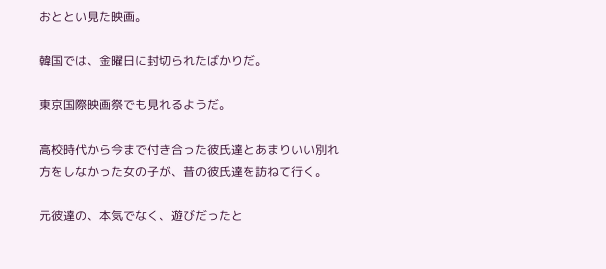おととい見た映画。

韓国では、金曜日に封切られたばかりだ。

東京国際映画祭でも見れるようだ。

高校時代から今まで付き合った彼氏達とあまりいい別れ方をしなかった女の子が、昔の彼氏達を訪ねて行く。

元彼達の、本気でなく、遊びだったと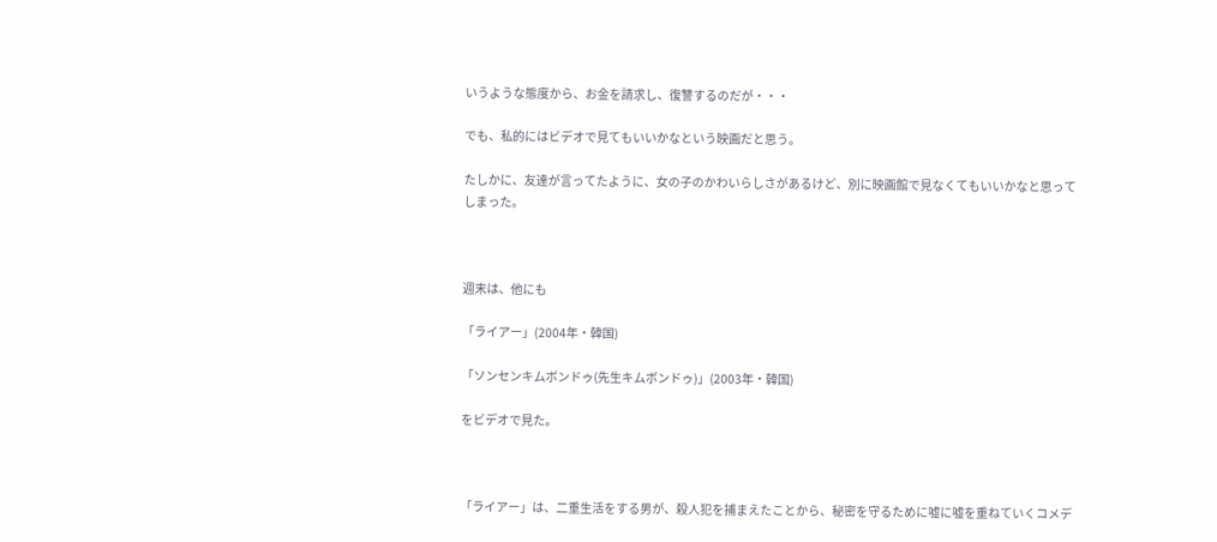いうような態度から、お金を請求し、復讐するのだが・・・

でも、私的にはビデオで見てもいいかなという映画だと思う。

たしかに、友達が言ってたように、女の子のかわいらしさがあるけど、別に映画館で見なくてもいいかなと思ってしまった。



週末は、他にも

「ライアー」(2004年・韓国)

「ソンセンキムボンドゥ(先生キムボンドゥ)」(2003年・韓国)

をビデオで見た。



「ライアー」は、二重生活をする男が、殺人犯を捕まえたことから、秘密を守るために嘘に嘘を重ねていくコメデ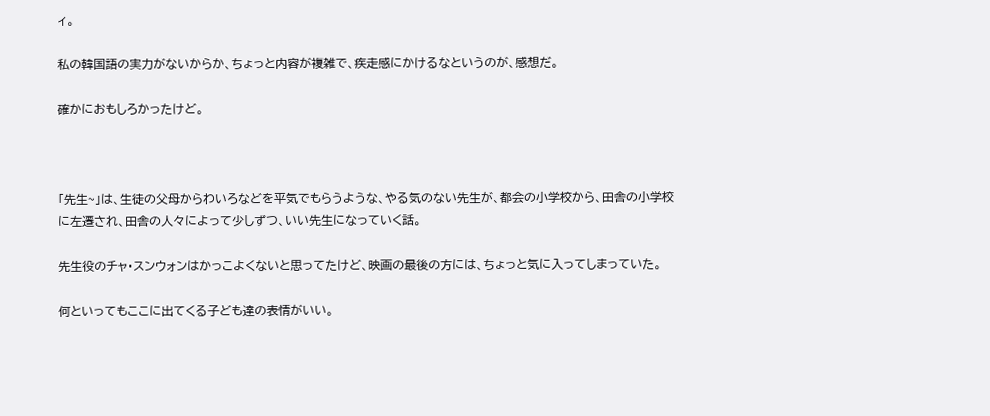ィ。

私の韓国語の実力がないからか、ちょっと内容が複雑で、疾走感にかけるなというのが、感想だ。

確かにおもしろかったけど。



「先生~」は、生徒の父母からわいろなどを平気でもらうような、やる気のない先生が、都会の小学校から、田舎の小学校に左遷され、田舎の人々によって少しずつ、いい先生になっていく話。

先生役のチャ・スンウォンはかっこよくないと思ってたけど、映画の最後の方には、ちょっと気に入ってしまっていた。

何といってもここに出てくる子ども達の表情がいい。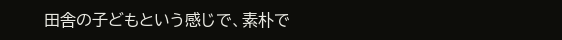田舎の子どもという感じで、素朴で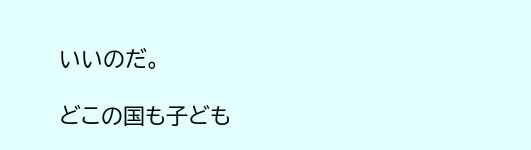いいのだ。

どこの国も子ども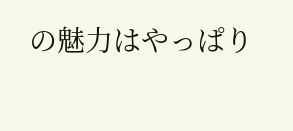の魅力はやっぱり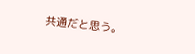共通だと思う。